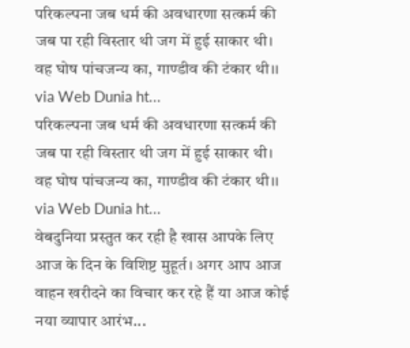परिकल्पना जब धर्म की अवधारणा सत्कर्म की जब पा रही विस्तार थी जग में हुई साकार थी। वह घोष पांचजन्य का, गाण्डीव की टंकार थी।। via Web Dunia ht...
परिकल्पना जब धर्म की अवधारणा सत्कर्म की जब पा रही विस्तार थी जग में हुई साकार थी। वह घोष पांचजन्य का, गाण्डीव की टंकार थी।। via Web Dunia ht...
वेबदुनिया प्रस्तुत कर रही है खास आपके लिए आज के दिन के विशिष्ट मुहूर्त। अगर आप आज वाहन खरीदने का विचार कर रहे हैं या आज कोई नया व्यापार आरंभ...